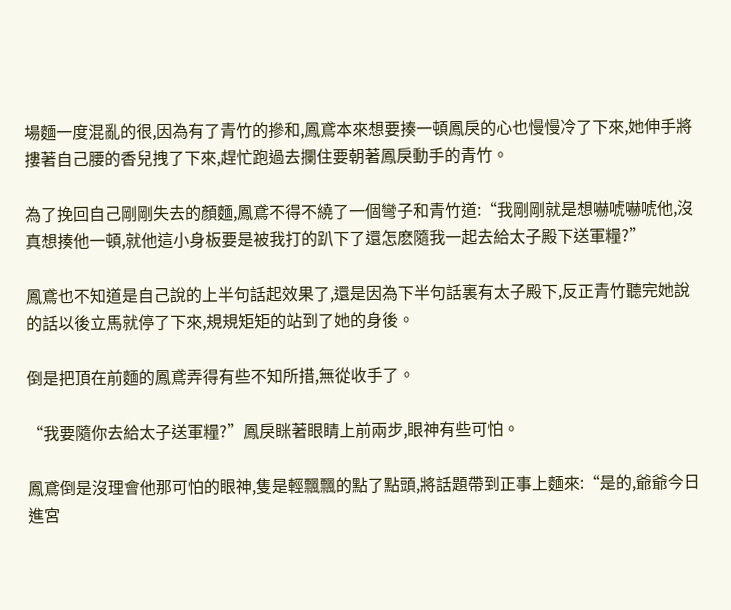場麵一度混亂的很,因為有了青竹的摻和,鳳鳶本來想要揍一頓鳳戾的心也慢慢冷了下來,她伸手將摟著自己腰的香兒拽了下來,趕忙跑過去攔住要朝著鳳戾動手的青竹。

為了挽回自己剛剛失去的顏麵,鳳鳶不得不繞了一個彎子和青竹道:“我剛剛就是想嚇唬嚇唬他,沒真想揍他一頓,就他這小身板要是被我打的趴下了還怎麽隨我一起去給太子殿下送軍糧?”

鳳鳶也不知道是自己說的上半句話起效果了,還是因為下半句話裏有太子殿下,反正青竹聽完她說的話以後立馬就停了下來,規規矩矩的站到了她的身後。

倒是把頂在前麵的鳳鳶弄得有些不知所措,無從收手了。

“我要隨你去給太子送軍糧?”鳳戾眯著眼睛上前兩步,眼神有些可怕。

鳳鳶倒是沒理會他那可怕的眼神,隻是輕飄飄的點了點頭,將話題帶到正事上麵來:“是的,爺爺今日進宮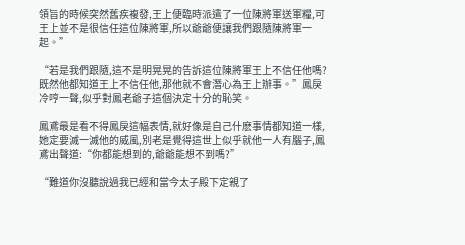領旨的時候突然舊疾複發,王上便臨時派遣了一位陳將軍送軍糧,可王上並不是很信任這位陳將軍,所以爺爺便讓我們跟隨陳將軍一起。”

“若是我們跟隨,這不是明晃晃的告訴這位陳將軍王上不信任他嗎?既然他都知道王上不信任他,那他就不會潛心為王上辦事。”鳳戾冷哼一聲,似乎對鳳老爺子這個決定十分的恥笑。

鳳鳶最是看不得鳳戾這幅表情,就好像是自己什麽事情都知道一樣,她定要滅一滅他的威風,別老是覺得這世上似乎就他一人有腦子,鳳鳶出聲道:“你都能想到的,爺爺能想不到嗎?”

“難道你沒聽說過我已經和當今太子殿下定親了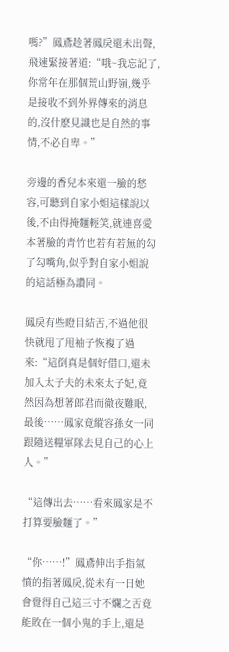嗎?”鳳鳶趁著鳳戾還未出聲,飛速緊接著道:“哦~我忘記了,你常年在那個荒山野嶺,幾乎是接收不到外界傳來的消息的,沒什麽見識也是自然的事情,不必自卑。”

旁邊的香兒本來還一臉的愁容,可聽到自家小姐這樣說以後,不由得掩麵輕笑,就連喜愛本著臉的青竹也若有若無的勾了勾嘴角,似乎對自家小姐說的這話極為讚同。

鳳戾有些瞪目結舌,不過他很快就甩了甩袖子恢複了過來:“這倒真是個好借口,還未加入太子夫的未來太子妃,竟然因為想著郎君而徹夜難眠,最後……鳳家竟縱容孫女一同跟隨送糧軍隊去見自己的心上人。”

“這傳出去……看來鳳家是不打算要臉麵了。”

“你……!”鳳鳶伸出手指氣憤的指著鳳戾,從未有一日她會覺得自己這三寸不爛之舌竟能敗在一個小鬼的手上,還是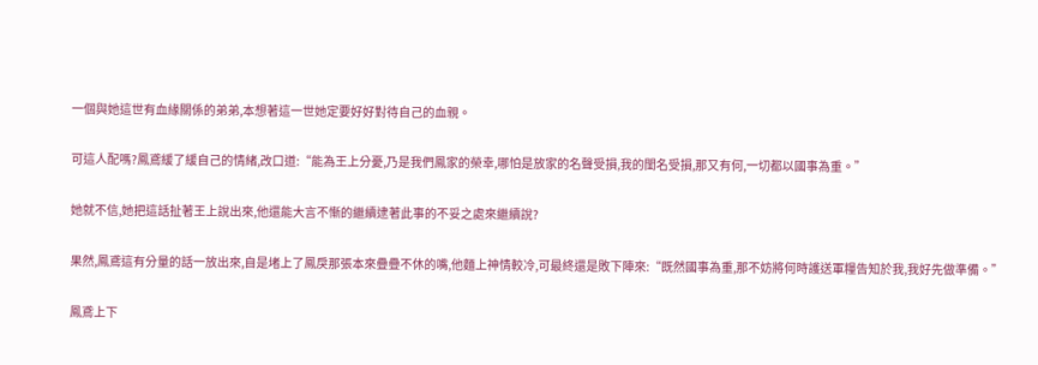一個與她這世有血緣關係的弟弟,本想著這一世她定要好好對待自己的血親。

可這人配嗎?鳳鳶緩了緩自己的情緒,改口道:“能為王上分憂,乃是我們鳳家的榮幸,哪怕是放家的名聲受損,我的閨名受損,那又有何,一切都以國事為重。”

她就不信,她把這話扯著王上說出來,他還能大言不慚的繼續逮著此事的不妥之處來繼續說?

果然,鳳鳶這有分量的話一放出來,自是堵上了鳳戾那張本來疊疊不休的嘴,他麵上神情較冷,可最終還是敗下陣來:“既然國事為重,那不妨將何時護送軍糧告知於我,我好先做準備。”

鳳鳶上下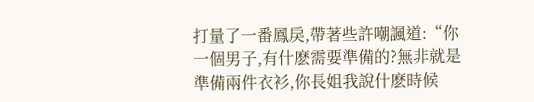打量了一番鳳戾,帶著些許嘲諷道:“你一個男子,有什麽需要準備的?無非就是準備兩件衣衫,你長姐我說什麽時候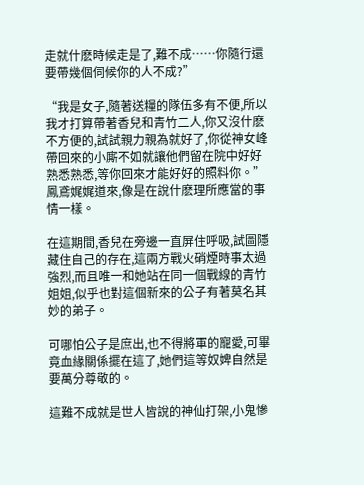走就什麽時候走是了,難不成……你隨行還要帶幾個伺候你的人不成?”

“我是女子,隨著送糧的隊伍多有不便,所以我才打算帶著香兒和青竹二人,你又沒什麽不方便的,試試親力親為就好了,你從神女峰帶回來的小廝不如就讓他們留在院中好好熟悉熟悉,等你回來才能好好的照料你。”鳳鳶娓娓道來,像是在說什麽理所應當的事情一樣。

在這期間,香兒在旁邊一直屏住呼吸,試圖隱藏住自己的存在,這兩方戰火硝煙時事太過強烈,而且唯一和她站在同一個戰線的青竹姐姐,似乎也對這個新來的公子有著莫名其妙的弟子。

可哪怕公子是庶出,也不得將軍的寵愛,可畢竟血緣關係擺在這了,她們這等奴婢自然是要萬分尊敬的。

這難不成就是世人皆說的神仙打架,小鬼慘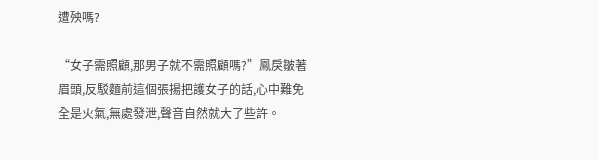遭殃嗎?

“女子需照顧,那男子就不需照顧嗎?”鳳戾皺著眉頭,反駁麵前這個張揚把護女子的話,心中難免全是火氣,無處發泄,聲音自然就大了些許。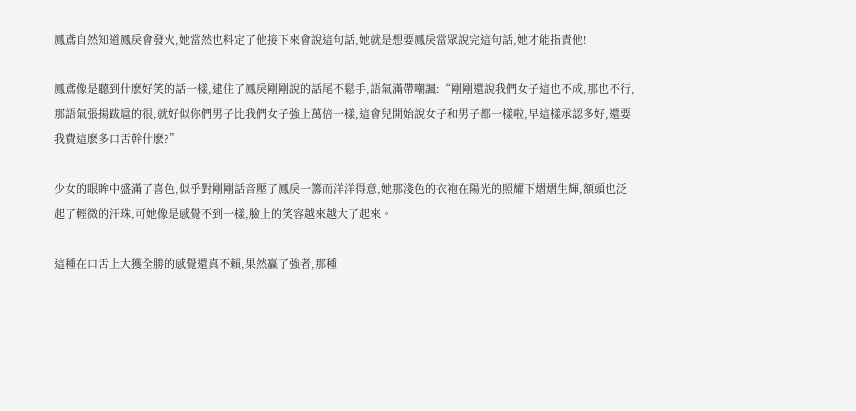鳳鳶自然知道鳳戾會發火,她當然也料定了他接下來會說這句話,她就是想要鳳戾當眾說完這句話,她才能指責他!

鳳鳶像是聽到什麽好笑的話一樣,逮住了鳳戾剛剛說的話尾不鬆手,語氣滿帶嘲諷:“剛剛還說我們女子這也不成,那也不行,那語氣張揚跋扈的很,就好似你們男子比我們女子強上萬倍一樣,這會兒開始說女子和男子都一樣啦,早這樣承認多好,還要我費這麽多口舌幹什麽?”

少女的眼眸中盛滿了喜色,似乎對剛剛話音壓了鳳戾一籌而洋洋得意,她那淺色的衣袍在陽光的照耀下熠熠生輝,額頭也泛起了輕微的汗珠,可她像是感覺不到一樣,臉上的笑容越來越大了起來。

這種在口舌上大獲全勝的感覺還真不賴,果然贏了強者,那種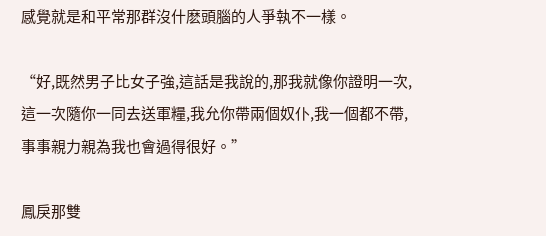感覺就是和平常那群沒什麽頭腦的人爭執不一樣。

“好,既然男子比女子強,這話是我說的,那我就像你證明一次,這一次隨你一同去送軍糧,我允你帶兩個奴仆,我一個都不帶,事事親力親為我也會過得很好。”

鳳戾那雙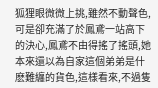狐狸眼微微上挑,雖然不動聲色,可是卻充滿了於鳳鳶一站高下的決心,鳳鳶不由得搖了搖頭,她本來還以為自家這個弟弟是什麽難纏的貨色,這樣看來,不過隻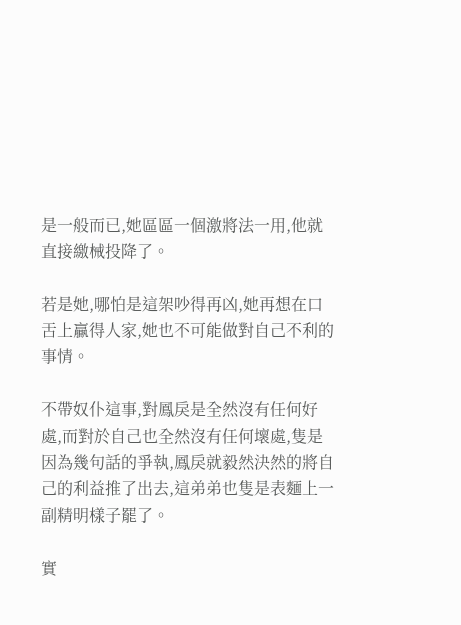是一般而已,她區區一個激將法一用,他就直接繳械投降了。

若是她,哪怕是這架吵得再凶,她再想在口舌上贏得人家,她也不可能做對自己不利的事情。

不帶奴仆這事,對鳳戾是全然沒有任何好處,而對於自己也全然沒有任何壞處,隻是因為幾句話的爭執,鳳戾就毅然決然的將自己的利益推了出去,這弟弟也隻是表麵上一副精明樣子罷了。

實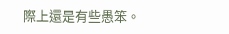際上還是有些愚笨。